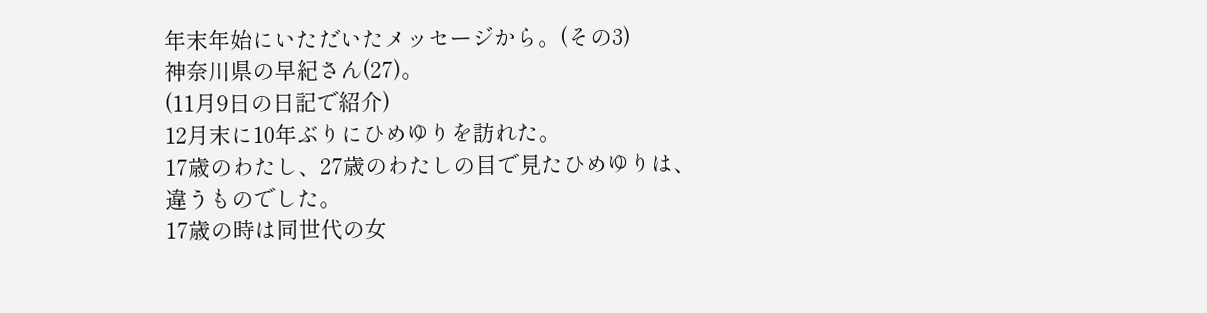年末年始にいただいたメッセージから。(その3)
神奈川県の早紀さん(27)。
(11月9日の日記で紹介)
12月末に10年ぶりにひめゆりを訪れた。
17歳のわたし、27歳のわたしの目で見たひめゆりは、
違うものでした。
17歳の時は同世代の女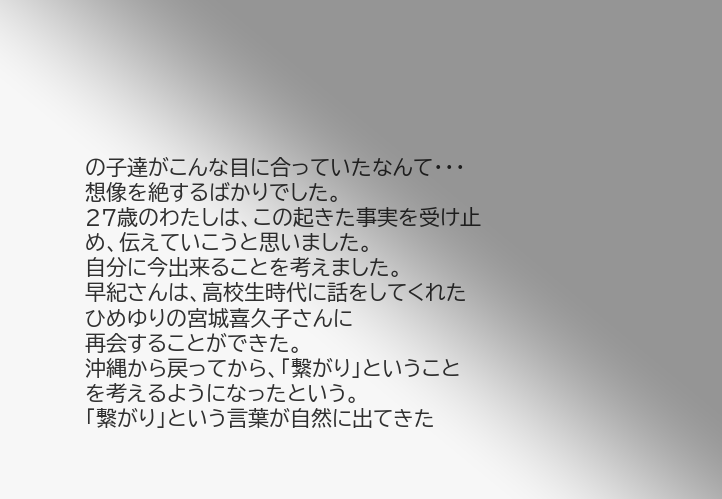の子達がこんな目に合っていたなんて・・・
想像を絶するばかりでした。
27歳のわたしは、この起きた事実を受け止め、伝えていこうと思いました。
自分に今出来ることを考えました。
早紀さんは、高校生時代に話をしてくれたひめゆりの宮城喜久子さんに
再会することができた。
沖縄から戻ってから、「繋がり」ということを考えるようになったという。
「繋がり」という言葉が自然に出てきた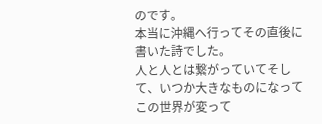のです。
本当に沖縄へ行ってその直後に書いた詩でした。
人と人とは繋がっていてそして、いつか大きなものになって
この世界が変って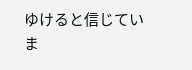ゆけると信じていま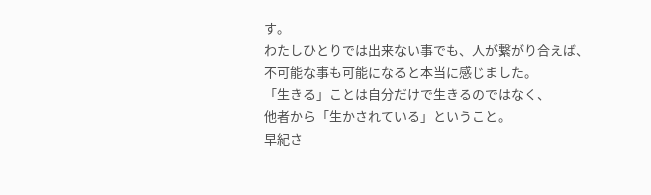す。
わたしひとりでは出来ない事でも、人が繋がり合えば、
不可能な事も可能になると本当に感じました。
「生きる」ことは自分だけで生きるのではなく、
他者から「生かされている」ということ。
早紀さ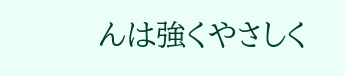んは強くやさしく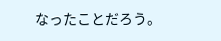なったことだろう。